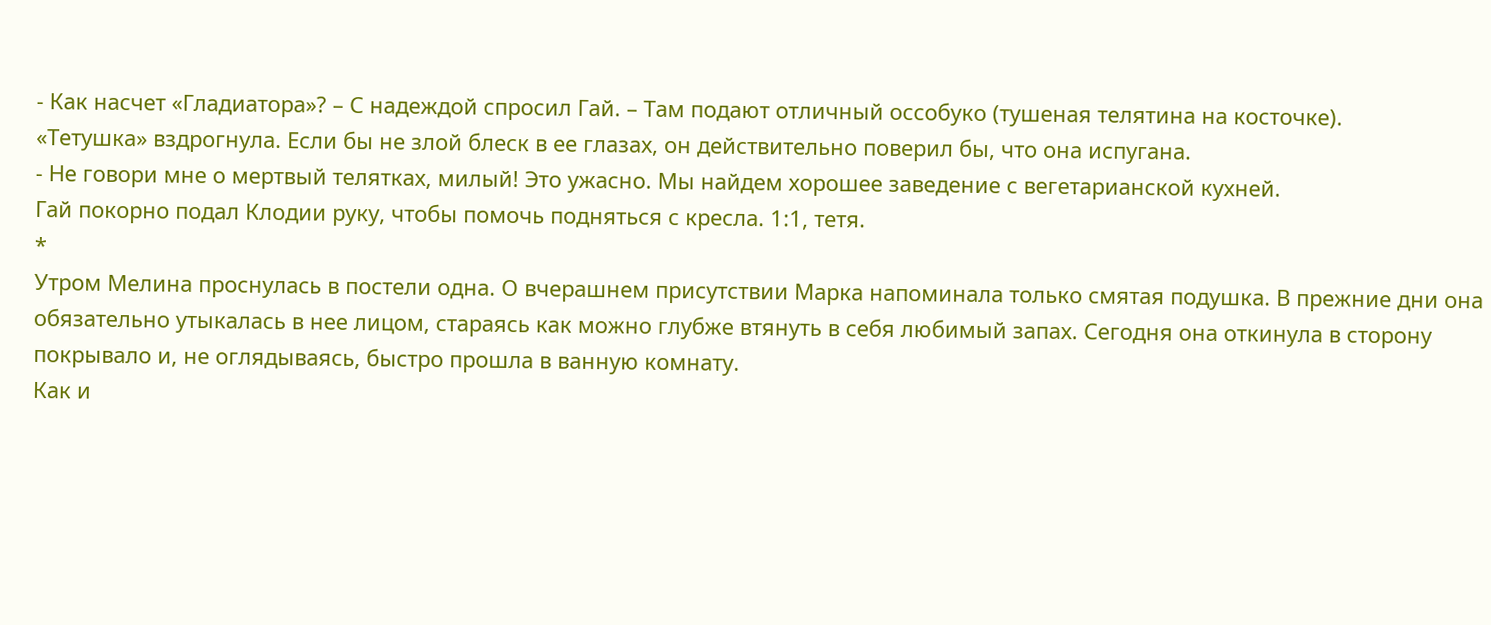- Как насчет «Гладиатора»? – С надеждой спросил Гай. – Там подают отличный оссобуко (тушеная телятина на косточке).
«Тетушка» вздрогнула. Если бы не злой блеск в ее глазах, он действительно поверил бы, что она испугана.
- Не говори мне о мертвый телятках, милый! Это ужасно. Мы найдем хорошее заведение с вегетарианской кухней.
Гай покорно подал Клодии руку, чтобы помочь подняться с кресла. 1:1, тетя.
*
Утром Мелина проснулась в постели одна. О вчерашнем присутствии Марка напоминала только смятая подушка. В прежние дни она обязательно утыкалась в нее лицом, стараясь как можно глубже втянуть в себя любимый запах. Сегодня она откинула в сторону покрывало и, не оглядываясь, быстро прошла в ванную комнату.
Как и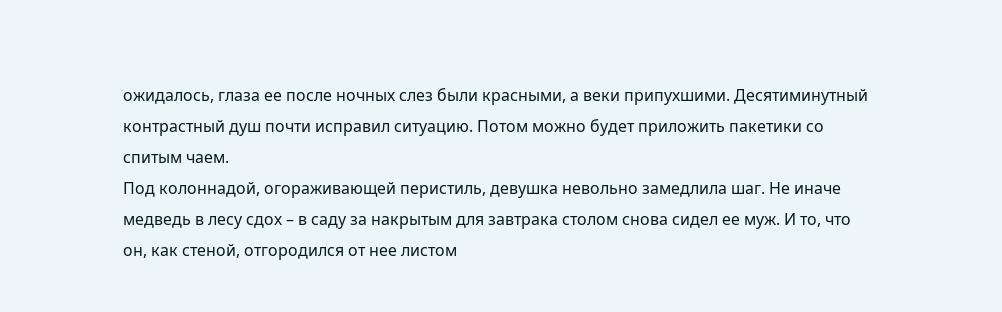ожидалось, глаза ее после ночных слез были красными, а веки припухшими. Десятиминутный контрастный душ почти исправил ситуацию. Потом можно будет приложить пакетики со спитым чаем.
Под колоннадой, огораживающей перистиль, девушка невольно замедлила шаг. Не иначе медведь в лесу сдох – в саду за накрытым для завтрака столом снова сидел ее муж. И то, что он, как стеной, отгородился от нее листом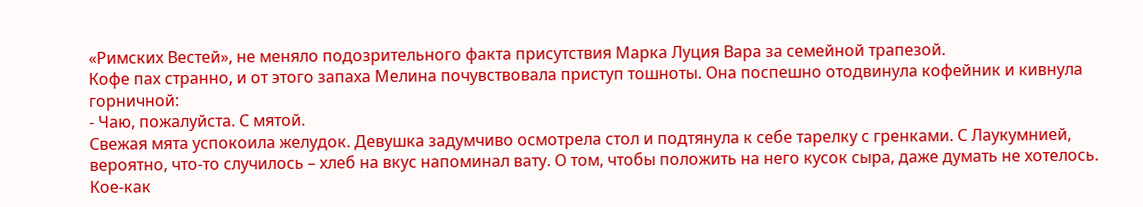«Римских Вестей», не меняло подозрительного факта присутствия Марка Луция Вара за семейной трапезой.
Кофе пах странно, и от этого запаха Мелина почувствовала приступ тошноты. Она поспешно отодвинула кофейник и кивнула горничной:
- Чаю, пожалуйста. С мятой.
Свежая мята успокоила желудок. Девушка задумчиво осмотрела стол и подтянула к себе тарелку с гренками. С Лаукумнией, вероятно, что-то случилось – хлеб на вкус напоминал вату. О том, чтобы положить на него кусок сыра, даже думать не хотелось. Кое-как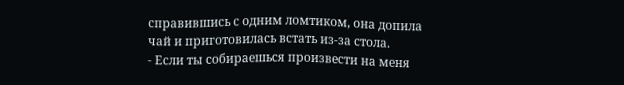справившись с одним ломтиком, она допила чай и приготовилась встать из-за стола.
- Если ты собираешься произвести на меня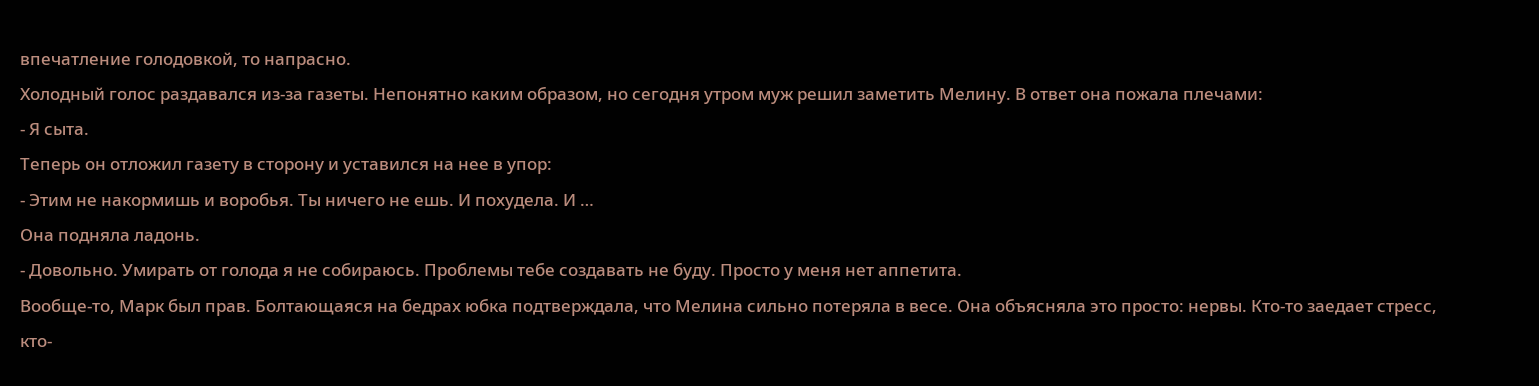впечатление голодовкой, то напрасно.
Холодный голос раздавался из-за газеты. Непонятно каким образом, но сегодня утром муж решил заметить Мелину. В ответ она пожала плечами:
- Я сыта.
Теперь он отложил газету в сторону и уставился на нее в упор:
- Этим не накормишь и воробья. Ты ничего не ешь. И похудела. И …
Она подняла ладонь.
- Довольно. Умирать от голода я не собираюсь. Проблемы тебе создавать не буду. Просто у меня нет аппетита.
Вообще-то, Марк был прав. Болтающаяся на бедрах юбка подтверждала, что Мелина сильно потеряла в весе. Она объясняла это просто: нервы. Кто-то заедает стресс, кто-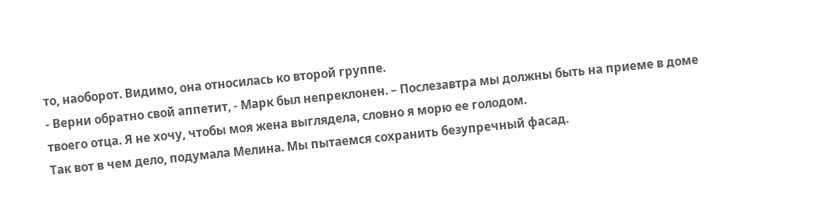то, наоборот. Видимо, она относилась ко второй группе.
- Верни обратно свой аппетит, - Марк был непреклонен. – Послезавтра мы должны быть на приеме в доме твоего отца. Я не хочу, чтобы моя жена выглядела, словно я морю ее голодом.
Так вот в чем дело, подумала Мелина. Мы пытаемся сохранить безупречный фасад.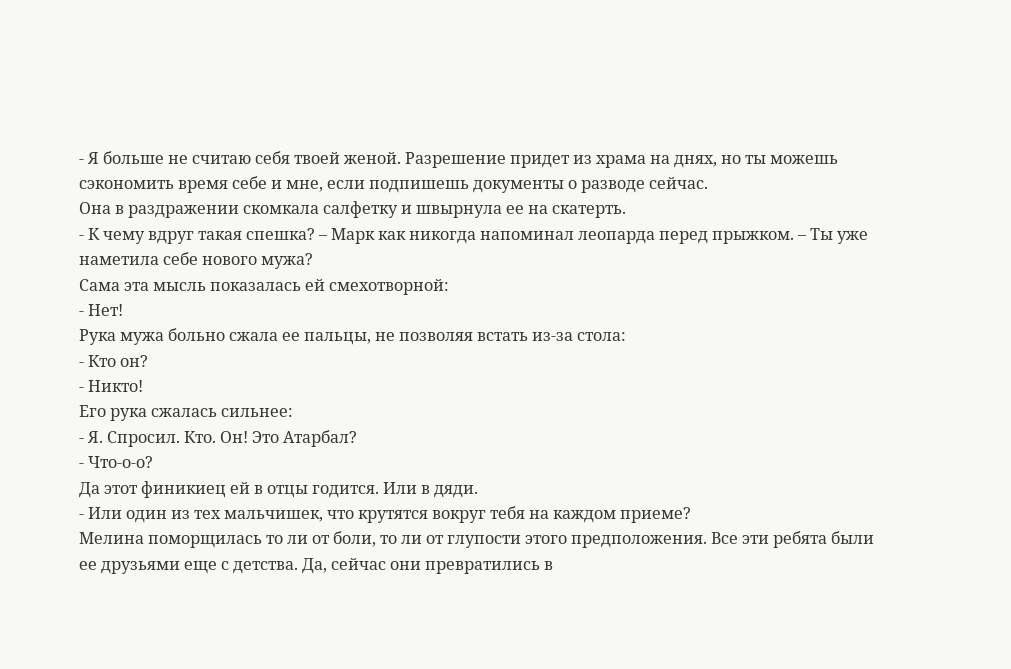- Я больше не считаю себя твоей женой. Разрешение придет из храма на днях, но ты можешь сэкономить время себе и мне, если подпишешь документы о разводе сейчас.
Она в раздражении скомкала салфетку и швырнула ее на скатерть.
- К чему вдруг такая спешка? – Марк как никогда напоминал леопарда перед прыжком. – Ты уже наметила себе нового мужа?
Сама эта мысль показалась ей смехотворной:
- Нет!
Рука мужа больно сжала ее пальцы, не позволяя встать из-за стола:
- Кто он?
- Никто!
Его рука сжалась сильнее:
- Я. Спросил. Кто. Он! Это Атарбал?
- Что-о-о?
Да этот финикиец ей в отцы годится. Или в дяди.
- Или один из тех мальчишек, что крутятся вокруг тебя на каждом приеме?
Мелина поморщилась то ли от боли, то ли от глупости этого предположения. Все эти ребята были ее друзьями еще с детства. Да, сейчас они превратились в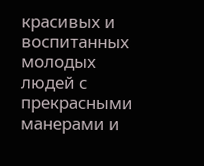красивых и воспитанных молодых людей с прекрасными манерами и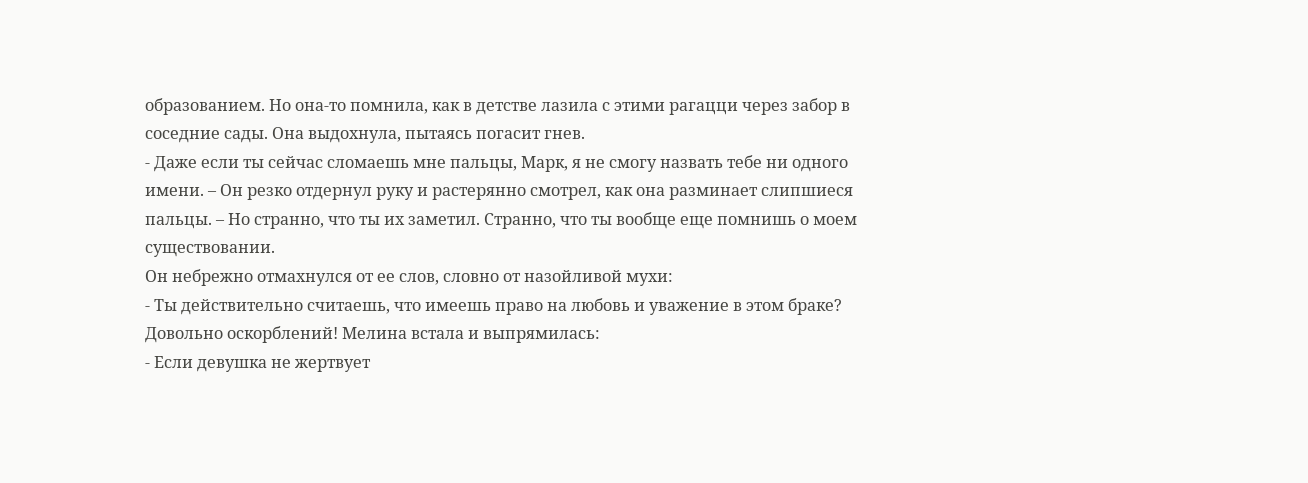образованием. Но она-то помнила, как в детстве лазила с этими рагацци через забор в соседние сады. Она выдохнула, пытаясь погасит гнев.
- Даже если ты сейчас сломаешь мне пальцы, Марк, я не смогу назвать тебе ни одного имени. – Он резко отдернул руку и растерянно смотрел, как она разминает слипшиеся пальцы. – Но странно, что ты их заметил. Странно, что ты вообще еще помнишь о моем существовании.
Он небрежно отмахнулся от ее слов, словно от назойливой мухи:
- Ты действительно считаешь, что имеешь право на любовь и уважение в этом браке?
Довольно оскорблений! Мелина встала и выпрямилась:
- Если девушка не жертвует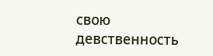свою девственность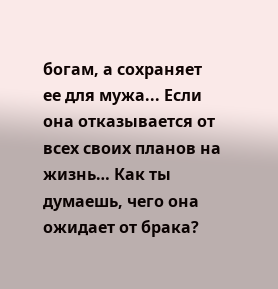богам, а сохраняет ее для мужа... Если она отказывается от всех своих планов на жизнь… Как ты думаешь, чего она ожидает от брака?